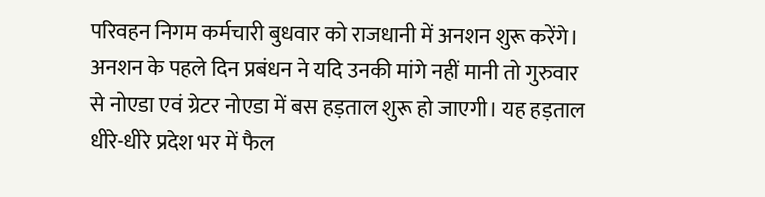परिवहन निगम कर्मचारी बुधवार को राजधानी में अनशन शुरू करेंगे।
अनशन के पहले दिन प्रबंधन ने यदि उनकी मांगे नहीं मानी तो गुरुवार से नोएडा एवं ग्रेटर नोएडा में बस हड़ताल शुरू हो जाएगी। यह हड़ताल धीरे-धीरे प्रदेश भर में फैल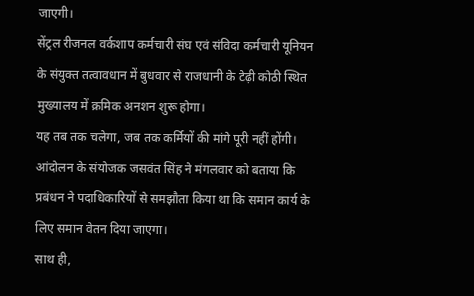जाएगी।
सेंट्रल रीजनल वर्कशाप कर्मचारी संघ एवं संविदा कर्मचारी यूनियन के संयुक्त तत्वावधान में बुधवार से राजधानी के टेढ़ी कोठी स्थित मुख्यालय में क्रमिक अनशन शुरू होगा।
यह तब तक चलेगा, जब तक कर्मियों की मांगे पूरी नहीं होंगी। आंदोलन के संयोजक जसवंत सिंह ने मंगलवार को बताया कि प्रबंधन ने पदाधिकारियों से समझौता किया था कि समान कार्य के लिए समान वेतन दिया जाएगा।
साथ ही,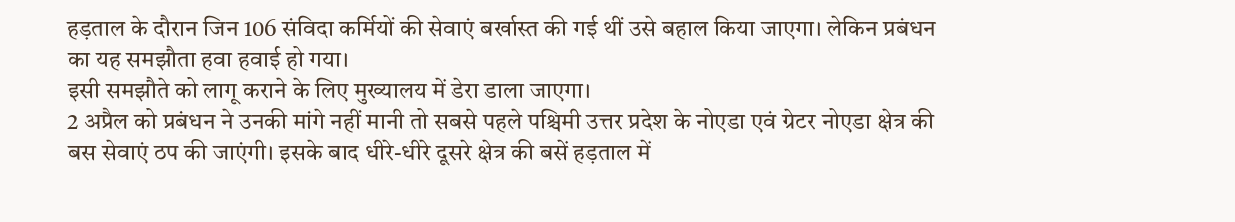हड़ताल के दौरान जिन 106 संविदा कर्मियों की सेवाएं बर्खास्त की गई थीं उसे बहाल किया जाएगा। लेकिन प्रबंधन का यह समझौता हवा हवाई हो गया।
इसी समझौते को लागू कराने के लिए मुख्यालय में डेरा डाला जाएगा।
2 अप्रैल को प्रबंधन ने उनकी मांगे नहीं मानी तो सबसे पहले पश्चिमी उत्तर प्रदेश के नोएडा एवं ग्रेटर नोएडा क्षेत्र की बस सेवाएं ठप की जाएंगी। इसके बाद धीरे-धीरे दूसरे क्षेत्र की बसें हड़ताल में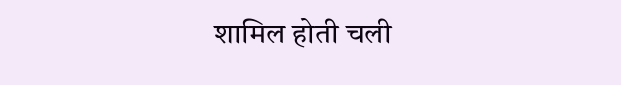शामिल होती चली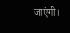जाएंगी।